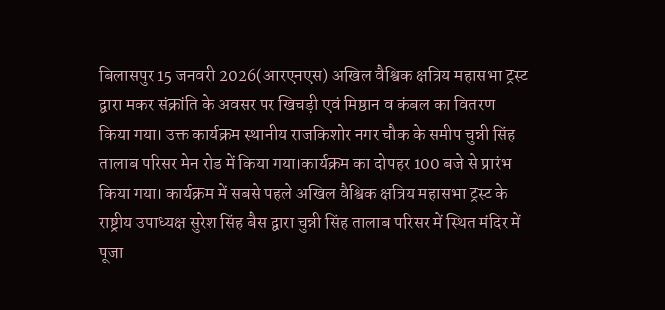बिलासपुर 15 जनवरी 2026(आरएनएस) अखिल वैश्विक क्षत्रिय महासभा ट्रस्ट द्वारा मकर संक्रांति के अवसर पर खिचड़ी एवं मिष्ठान व कंबल का वितरण किया गया। उक्त कार्यक्रम स्थानीय राजकिशोर नगर चौक के समीप चुन्नी सिंह तालाब परिसर मेन रोड में किया गया।कार्यक्रम का दोपहर 100 बजे से प्रारंभ किया गया। कार्यक्रम में सबसे पहले अखिल वैश्विक क्षत्रिय महासभा ट्रस्ट के राष्ट्रीय उपाध्यक्ष सुरेश सिंह बैस द्वारा चुन्नी सिंह तालाब परिसर में स्थित मंदिर में पूजा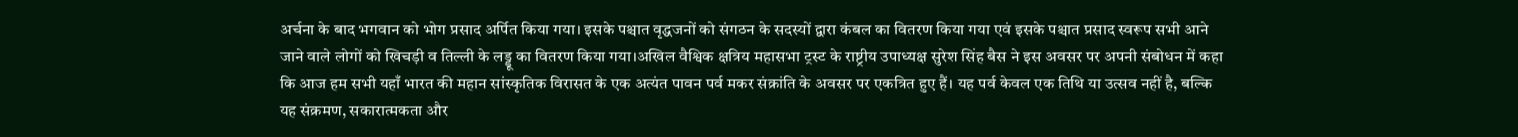अर्चना के बाद भगवान को भोग प्रसाद अर्पित किया गया। इसके पश्चात वृद्धजनों को संगठन के सदस्यों द्वारा कंबल का वितरण किया गया एवं इसके पश्चात प्रसाद स्वरूप सभी आने जाने वाले लोगों को खिचड़ी व तिल्ली के लड्डू का वितरण किया गया।अखिल वैश्विक क्षत्रिय महासभा ट्रस्ट के राष्ट्रीय उपाध्यक्ष सुरेश सिंह बैस ने इस अवसर पर अपनी संबोधन में कहा कि आज हम सभी यहाँ भारत की महान सांस्कृतिक विरासत के एक अत्यंत पावन पर्व मकर संक्रांति के अवसर पर एकत्रित हुए हैं। यह पर्व केवल एक तिथि या उत्सव नहीं है, बल्कि यह संक्रमण, सकारात्मकता और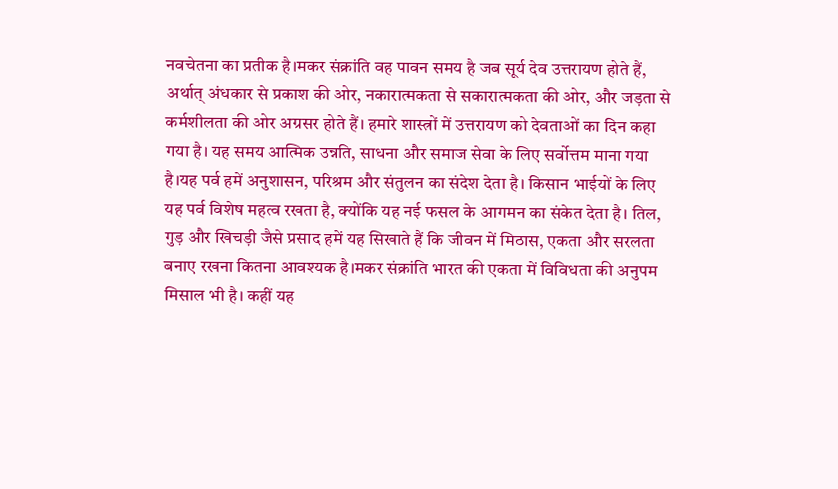नवचेतना का प्रतीक है।मकर संक्रांति वह पावन समय है जब सूर्य देव उत्तरायण होते हैं, अर्थात् अंधकार से प्रकाश की ओर, नकारात्मकता से सकारात्मकता की ओर, और जड़ता से कर्मशीलता की ओर अग्रसर होते हैं। हमारे शास्त्रों में उत्तरायण को देवताओं का दिन कहा गया है। यह समय आत्मिक उन्नति, साधना और समाज सेवा के लिए सर्वोत्तम माना गया है।यह पर्व हमें अनुशासन, परिश्रम और संतुलन का संदेश देता है। किसान भाईयों के लिए यह पर्व विशेष महत्व रखता है, क्योंकि यह नई फसल के आगमन का संकेत देता है। तिल, गुड़ और खिचड़ी जैसे प्रसाद हमें यह सिखाते हैं कि जीवन में मिठास, एकता और सरलता बनाए रखना कितना आवश्यक है।मकर संक्रांति भारत की एकता में विविधता की अनुपम मिसाल भी है। कहीं यह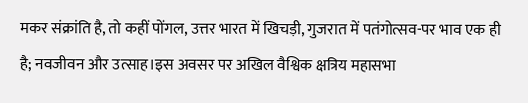मकर संक्रांति है, तो कहीं पोंगल, उत्तर भारत में खिचड़ी, गुजरात में पतंगोत्सव-पर भाव एक ही है; नवजीवन और उत्साह।इस अवसर पर अखिल वैश्विक क्षत्रिय महासभा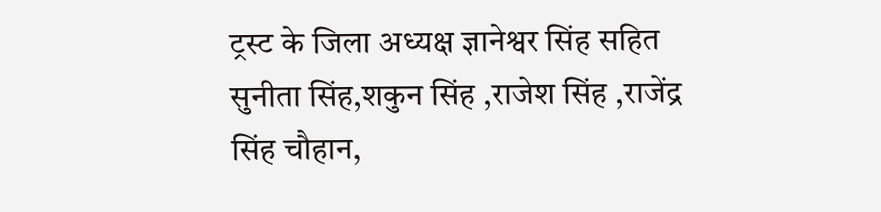ट्रस्ट के जिला अध्यक्ष ज्ञानेश्वर सिंह सहित सुनीता सिंह,शकुन सिंह ,राजेश सिंह ,राजेंद्र सिंह चौहान,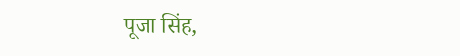पूजा सिंह,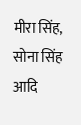मीरा सिंह, सोना सिंह आदि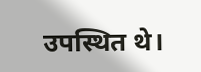उपस्थित थे।